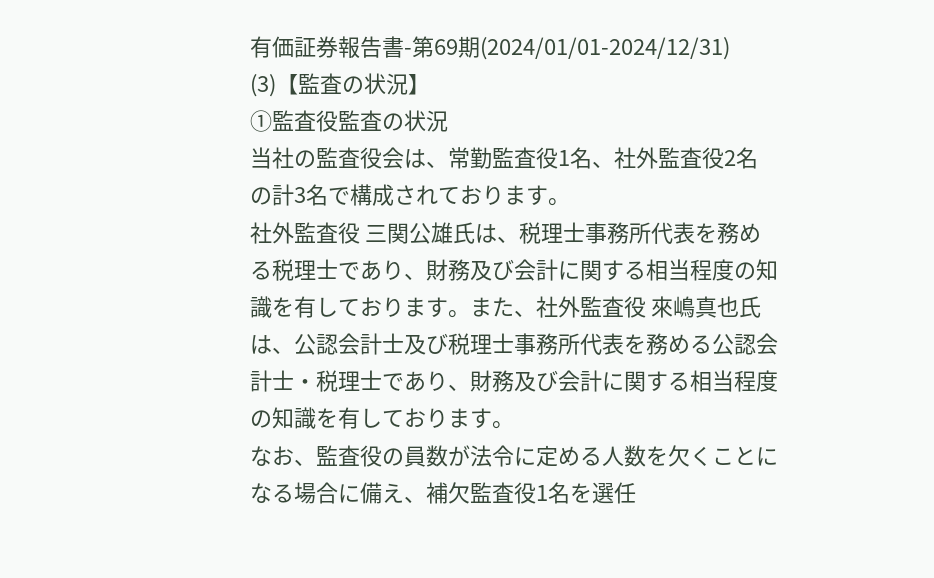有価証券報告書-第69期(2024/01/01-2024/12/31)
(3)【監査の状況】
①監査役監査の状況
当社の監査役会は、常勤監査役1名、社外監査役2名の計3名で構成されております。
社外監査役 三関公雄氏は、税理士事務所代表を務める税理士であり、財務及び会計に関する相当程度の知識を有しております。また、社外監査役 來嶋真也氏は、公認会計士及び税理士事務所代表を務める公認会計士・税理士であり、財務及び会計に関する相当程度の知識を有しております。
なお、監査役の員数が法令に定める人数を欠くことになる場合に備え、補欠監査役1名を選任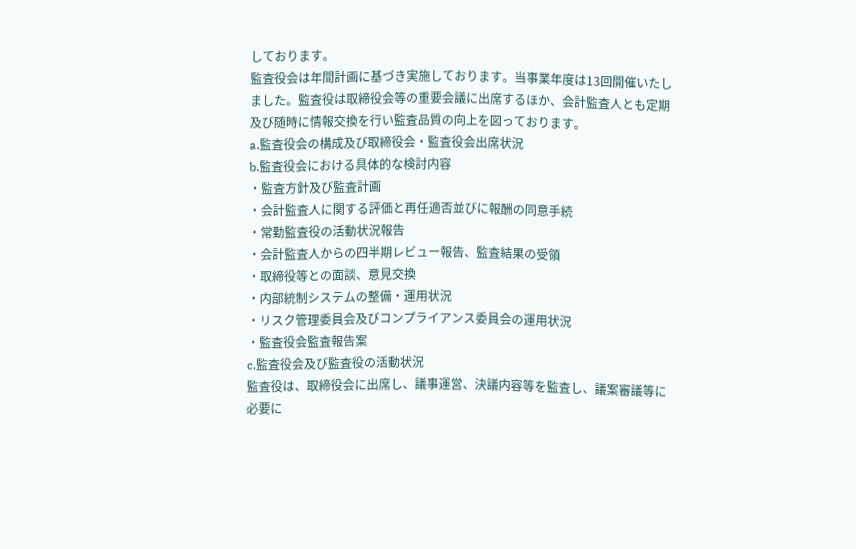しております。
監査役会は年間計画に基づき実施しております。当事業年度は13回開催いたしました。監査役は取締役会等の重要会議に出席するほか、会計監査人とも定期及び随時に情報交換を行い監査品質の向上を図っております。
a.監査役会の構成及び取締役会・監査役会出席状況
b.監査役会における具体的な検討内容
・監査方針及び監査計画
・会計監査人に関する評価と再任適否並びに報酬の同意手続
・常勤監査役の活動状況報告
・会計監査人からの四半期レビュー報告、監査結果の受領
・取締役等との面談、意見交換
・内部統制システムの整備・運用状況
・リスク管理委員会及びコンプライアンス委員会の運用状況
・監査役会監査報告案
c.監査役会及び監査役の活動状況
監査役は、取締役会に出席し、議事運営、決議内容等を監査し、議案審議等に必要に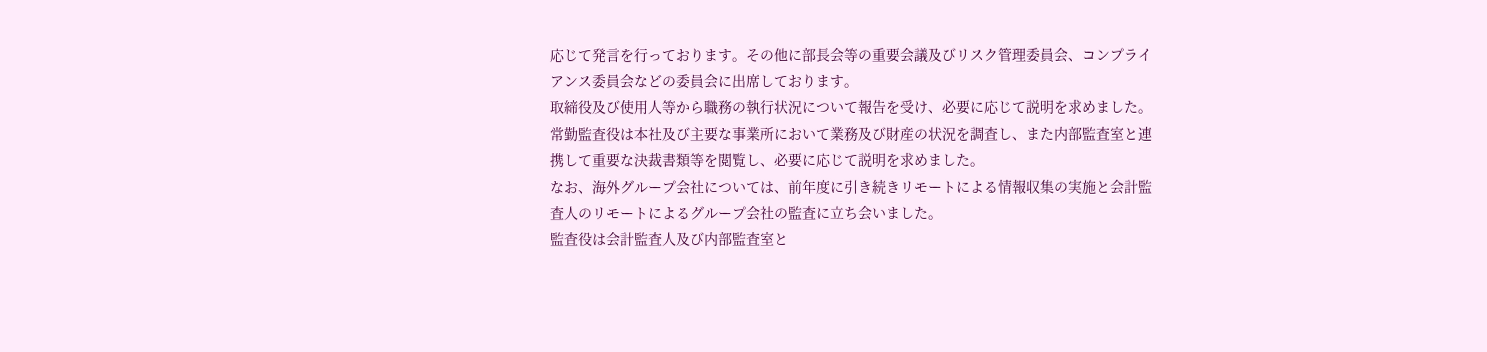応じて発言を行っております。その他に部長会等の重要会議及びリスク管理委員会、コンプライアンス委員会などの委員会に出席しております。
取締役及び使用人等から職務の執行状況について報告を受け、必要に応じて説明を求めました。
常勤監査役は本社及び主要な事業所において業務及び財産の状況を調査し、また内部監査室と連携して重要な決裁書類等を閲覧し、必要に応じて説明を求めました。
なお、海外グループ会社については、前年度に引き続きリモートによる情報収集の実施と会計監査人のリモートによるグループ会社の監査に立ち会いました。
監査役は会計監査人及び内部監査室と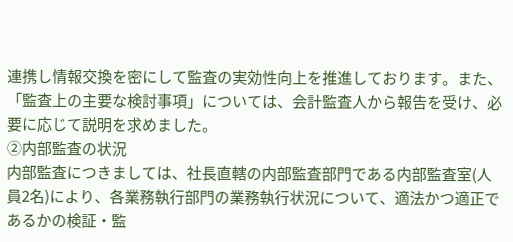連携し情報交換を密にして監査の実効性向上を推進しております。また、「監査上の主要な検討事項」については、会計監査人から報告を受け、必要に応じて説明を求めました。
②内部監査の状況
内部監査につきましては、社長直轄の内部監査部門である内部監査室(人員2名)により、各業務執行部門の業務執行状況について、適法かつ適正であるかの検証・監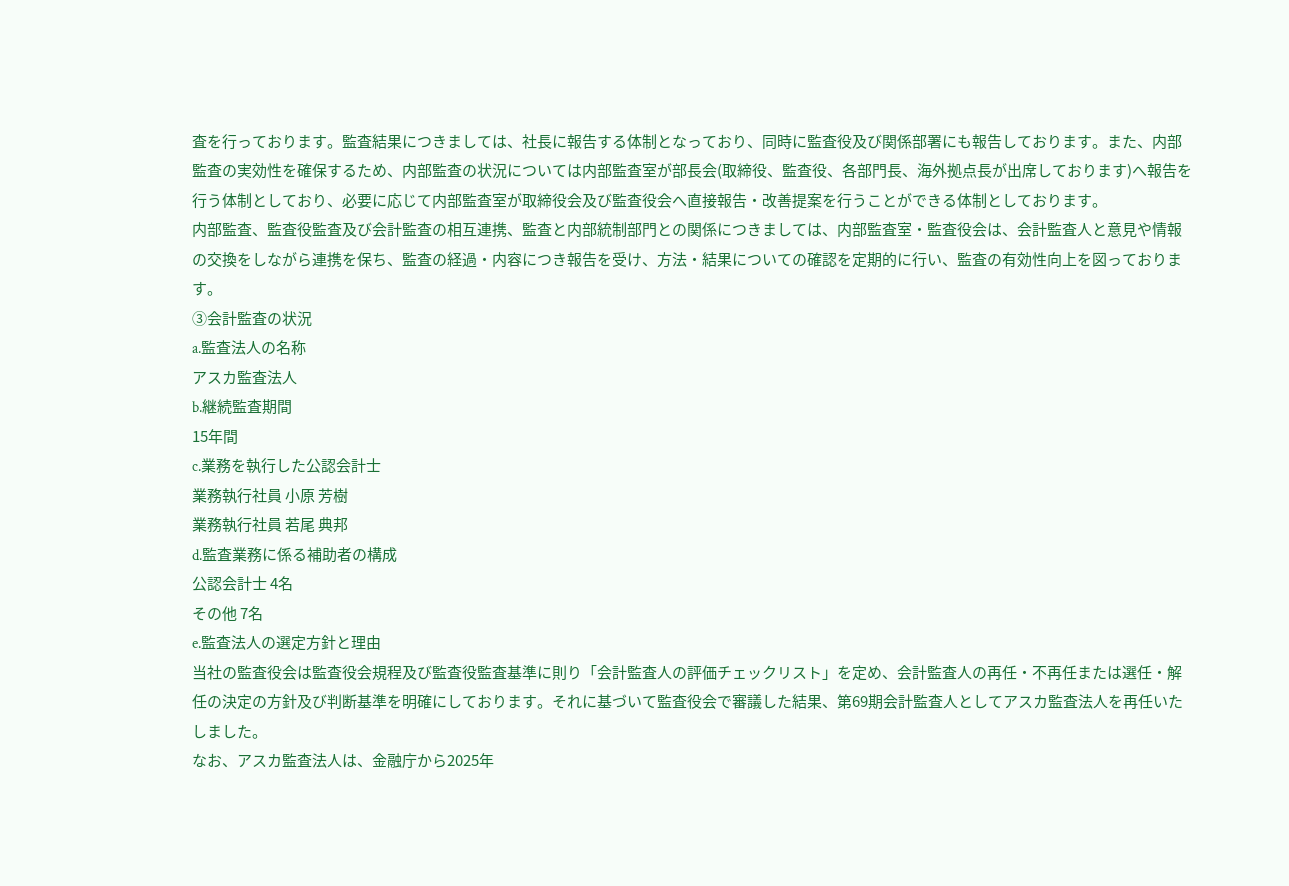査を行っております。監査結果につきましては、社長に報告する体制となっており、同時に監査役及び関係部署にも報告しております。また、内部監査の実効性を確保するため、内部監査の状況については内部監査室が部長会(取締役、監査役、各部門長、海外拠点長が出席しております)へ報告を行う体制としており、必要に応じて内部監査室が取締役会及び監査役会へ直接報告・改善提案を行うことができる体制としております。
内部監査、監査役監査及び会計監査の相互連携、監査と内部統制部門との関係につきましては、内部監査室・監査役会は、会計監査人と意見や情報の交換をしながら連携を保ち、監査の経過・内容につき報告を受け、方法・結果についての確認を定期的に行い、監査の有効性向上を図っております。
③会計監査の状況
a.監査法人の名称
アスカ監査法人
b.継続監査期間
15年間
c.業務を執行した公認会計士
業務執行社員 小原 芳樹
業務執行社員 若尾 典邦
d.監査業務に係る補助者の構成
公認会計士 4名
その他 7名
e.監査法人の選定方針と理由
当社の監査役会は監査役会規程及び監査役監査基準に則り「会計監査人の評価チェックリスト」を定め、会計監査人の再任・不再任または選任・解任の決定の方針及び判断基準を明確にしております。それに基づいて監査役会で審議した結果、第69期会計監査人としてアスカ監査法人を再任いたしました。
なお、アスカ監査法人は、金融庁から2025年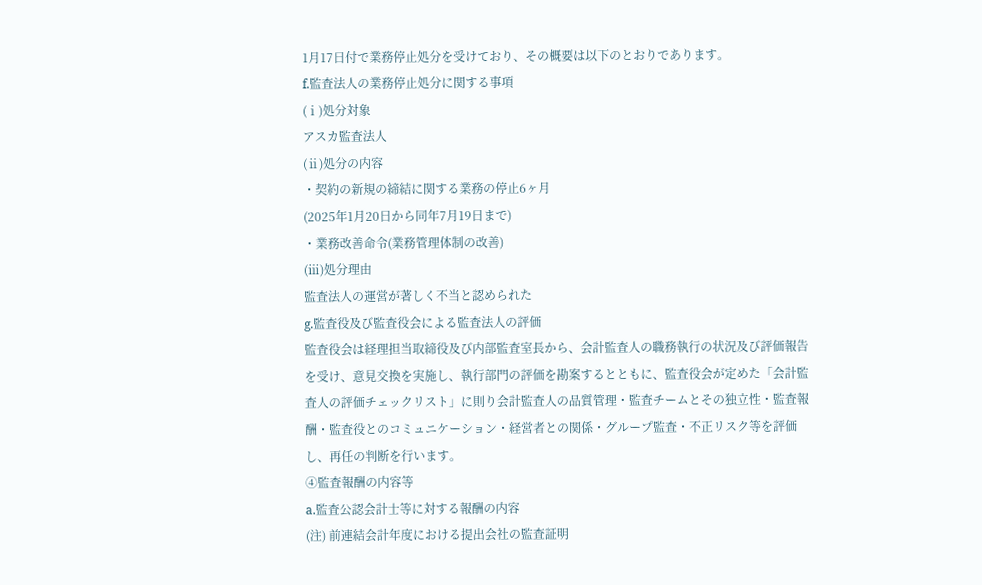1月17日付で業務停止処分を受けており、その概要は以下のとおりであります。
f.監査法人の業務停止処分に関する事項
(ⅰ)処分対象
アスカ監査法人
(ⅱ)処分の内容
・契約の新規の締結に関する業務の停止6ヶ月
(2025年1月20日から同年7月19日まで)
・業務改善命令(業務管理体制の改善)
(ⅲ)処分理由
監査法人の運営が著しく不当と認められた
g.監査役及び監査役会による監査法人の評価
監査役会は経理担当取締役及び内部監査室長から、会計監査人の職務執行の状況及び評価報告を受け、意見交換を実施し、執行部門の評価を勘案するとともに、監査役会が定めた「会計監査人の評価チェックリスト」に則り会計監査人の品質管理・監査チームとその独立性・監査報酬・監査役とのコミュニケーション・経営者との関係・グループ監査・不正リスク等を評価し、再任の判断を行います。
④監査報酬の内容等
a.監査公認会計士等に対する報酬の内容
(注) 前連結会計年度における提出会社の監査証明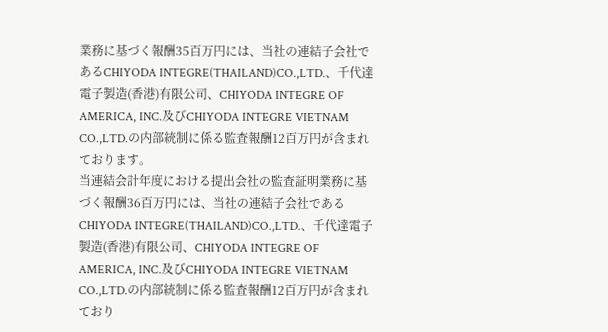業務に基づく報酬35百万円には、当社の連結子会社であるCHIYODA INTEGRE(THAILAND)CO.,LTD.、千代達電子製造(香港)有限公司、CHIYODA INTEGRE OF AMERICA, INC.及びCHIYODA INTEGRE VIETNAM CO.,LTD.の内部統制に係る監査報酬12百万円が含まれております。
当連結会計年度における提出会社の監査証明業務に基づく報酬36百万円には、当社の連結子会社であるCHIYODA INTEGRE(THAILAND)CO.,LTD.、千代達電子製造(香港)有限公司、CHIYODA INTEGRE OF AMERICA, INC.及びCHIYODA INTEGRE VIETNAM CO.,LTD.の内部統制に係る監査報酬12百万円が含まれており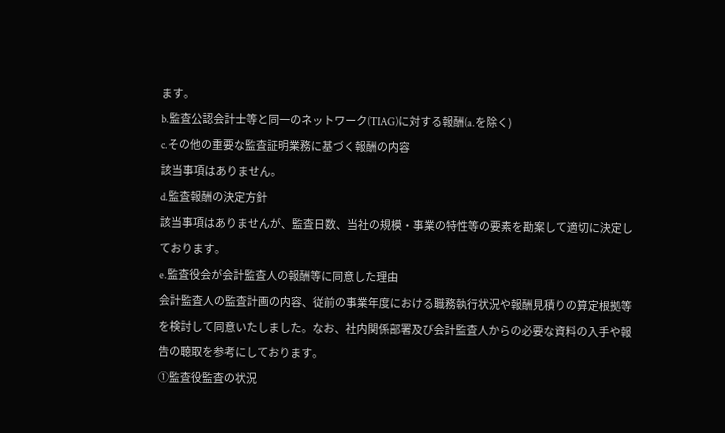ます。
b.監査公認会計士等と同一のネットワーク(TIAG)に対する報酬(a.を除く)
c.その他の重要な監査証明業務に基づく報酬の内容
該当事項はありません。
d.監査報酬の決定方針
該当事項はありませんが、監査日数、当社の規模・事業の特性等の要素を勘案して適切に決定しております。
e.監査役会が会計監査人の報酬等に同意した理由
会計監査人の監査計画の内容、従前の事業年度における職務執行状況や報酬見積りの算定根拠等を検討して同意いたしました。なお、社内関係部署及び会計監査人からの必要な資料の入手や報告の聴取を参考にしております。
①監査役監査の状況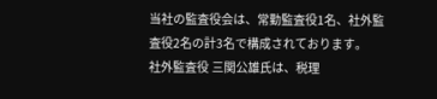当社の監査役会は、常勤監査役1名、社外監査役2名の計3名で構成されております。
社外監査役 三関公雄氏は、税理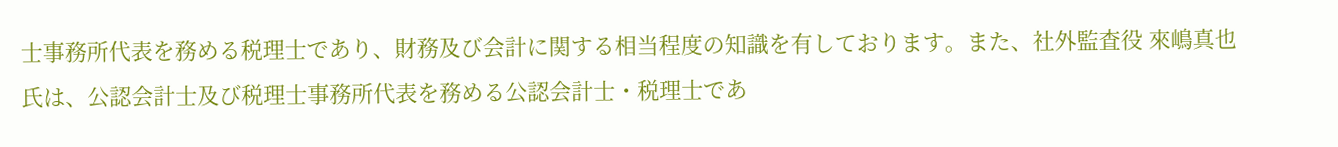士事務所代表を務める税理士であり、財務及び会計に関する相当程度の知識を有しております。また、社外監査役 來嶋真也氏は、公認会計士及び税理士事務所代表を務める公認会計士・税理士であ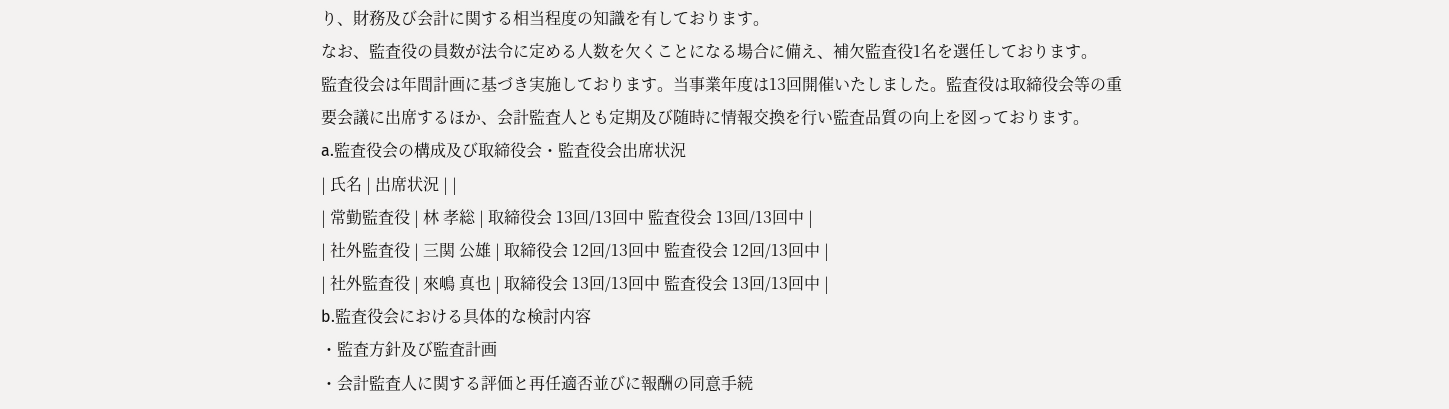り、財務及び会計に関する相当程度の知識を有しております。
なお、監査役の員数が法令に定める人数を欠くことになる場合に備え、補欠監査役1名を選任しております。
監査役会は年間計画に基づき実施しております。当事業年度は13回開催いたしました。監査役は取締役会等の重要会議に出席するほか、会計監査人とも定期及び随時に情報交換を行い監査品質の向上を図っております。
a.監査役会の構成及び取締役会・監査役会出席状況
| 氏名 | 出席状況 | |
| 常勤監査役 | 林 孝総 | 取締役会 13回/13回中 監査役会 13回/13回中 |
| 社外監査役 | 三関 公雄 | 取締役会 12回/13回中 監査役会 12回/13回中 |
| 社外監査役 | 來嶋 真也 | 取締役会 13回/13回中 監査役会 13回/13回中 |
b.監査役会における具体的な検討内容
・監査方針及び監査計画
・会計監査人に関する評価と再任適否並びに報酬の同意手続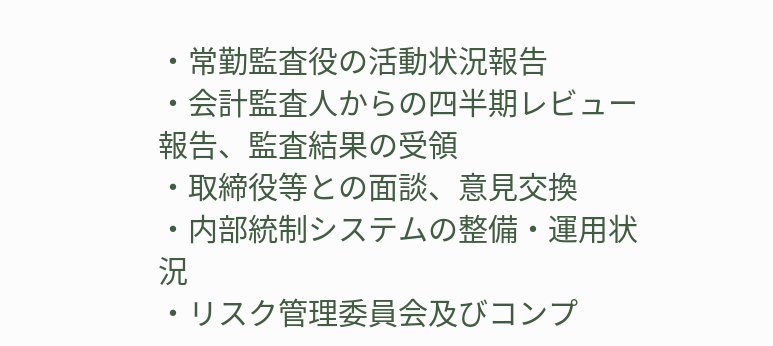・常勤監査役の活動状況報告
・会計監査人からの四半期レビュー報告、監査結果の受領
・取締役等との面談、意見交換
・内部統制システムの整備・運用状況
・リスク管理委員会及びコンプ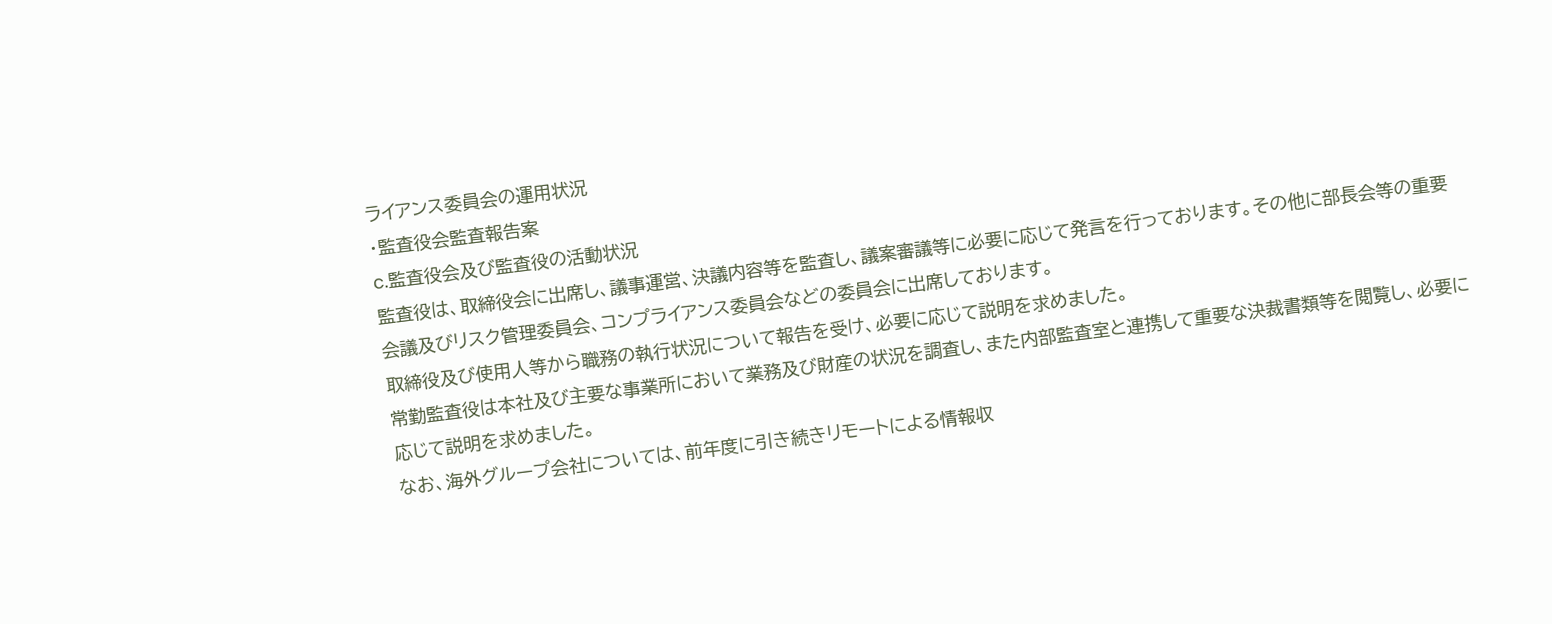ライアンス委員会の運用状況
・監査役会監査報告案
c.監査役会及び監査役の活動状況
監査役は、取締役会に出席し、議事運営、決議内容等を監査し、議案審議等に必要に応じて発言を行っております。その他に部長会等の重要会議及びリスク管理委員会、コンプライアンス委員会などの委員会に出席しております。
取締役及び使用人等から職務の執行状況について報告を受け、必要に応じて説明を求めました。
常勤監査役は本社及び主要な事業所において業務及び財産の状況を調査し、また内部監査室と連携して重要な決裁書類等を閲覧し、必要に応じて説明を求めました。
なお、海外グループ会社については、前年度に引き続きリモートによる情報収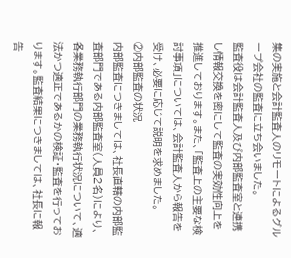集の実施と会計監査人のリモートによるグループ会社の監査に立ち会いました。
監査役は会計監査人及び内部監査室と連携し情報交換を密にして監査の実効性向上を推進しております。また、「監査上の主要な検討事項」については、会計監査人から報告を受け、必要に応じて説明を求めました。
②内部監査の状況
内部監査につきましては、社長直轄の内部監査部門である内部監査室(人員2名)により、各業務執行部門の業務執行状況について、適法かつ適正であるかの検証・監査を行っております。監査結果につきましては、社長に報告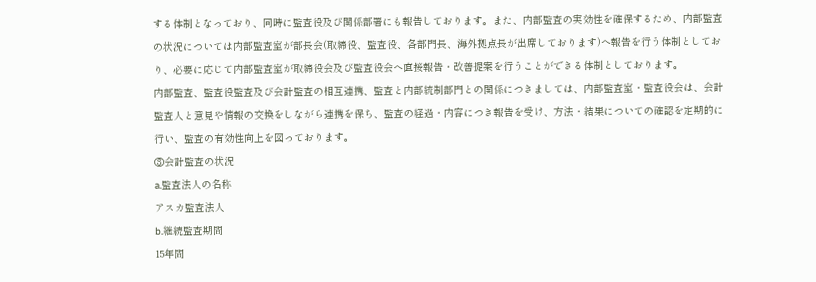する体制となっており、同時に監査役及び関係部署にも報告しております。また、内部監査の実効性を確保するため、内部監査の状況については内部監査室が部長会(取締役、監査役、各部門長、海外拠点長が出席しております)へ報告を行う体制としており、必要に応じて内部監査室が取締役会及び監査役会へ直接報告・改善提案を行うことができる体制としております。
内部監査、監査役監査及び会計監査の相互連携、監査と内部統制部門との関係につきましては、内部監査室・監査役会は、会計監査人と意見や情報の交換をしながら連携を保ち、監査の経過・内容につき報告を受け、方法・結果についての確認を定期的に行い、監査の有効性向上を図っております。
③会計監査の状況
a.監査法人の名称
アスカ監査法人
b.継続監査期間
15年間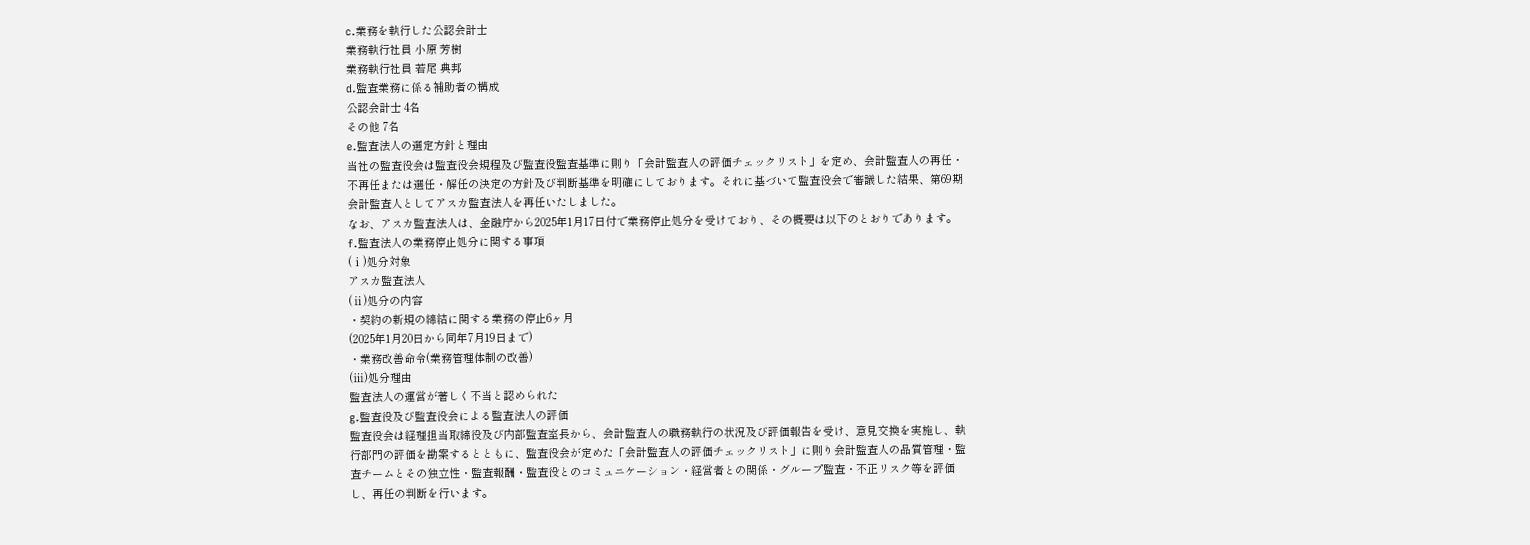c.業務を執行した公認会計士
業務執行社員 小原 芳樹
業務執行社員 若尾 典邦
d.監査業務に係る補助者の構成
公認会計士 4名
その他 7名
e.監査法人の選定方針と理由
当社の監査役会は監査役会規程及び監査役監査基準に則り「会計監査人の評価チェックリスト」を定め、会計監査人の再任・不再任または選任・解任の決定の方針及び判断基準を明確にしております。それに基づいて監査役会で審議した結果、第69期会計監査人としてアスカ監査法人を再任いたしました。
なお、アスカ監査法人は、金融庁から2025年1月17日付で業務停止処分を受けており、その概要は以下のとおりであります。
f.監査法人の業務停止処分に関する事項
(ⅰ)処分対象
アスカ監査法人
(ⅱ)処分の内容
・契約の新規の締結に関する業務の停止6ヶ月
(2025年1月20日から同年7月19日まで)
・業務改善命令(業務管理体制の改善)
(ⅲ)処分理由
監査法人の運営が著しく不当と認められた
g.監査役及び監査役会による監査法人の評価
監査役会は経理担当取締役及び内部監査室長から、会計監査人の職務執行の状況及び評価報告を受け、意見交換を実施し、執行部門の評価を勘案するとともに、監査役会が定めた「会計監査人の評価チェックリスト」に則り会計監査人の品質管理・監査チームとその独立性・監査報酬・監査役とのコミュニケーション・経営者との関係・グループ監査・不正リスク等を評価し、再任の判断を行います。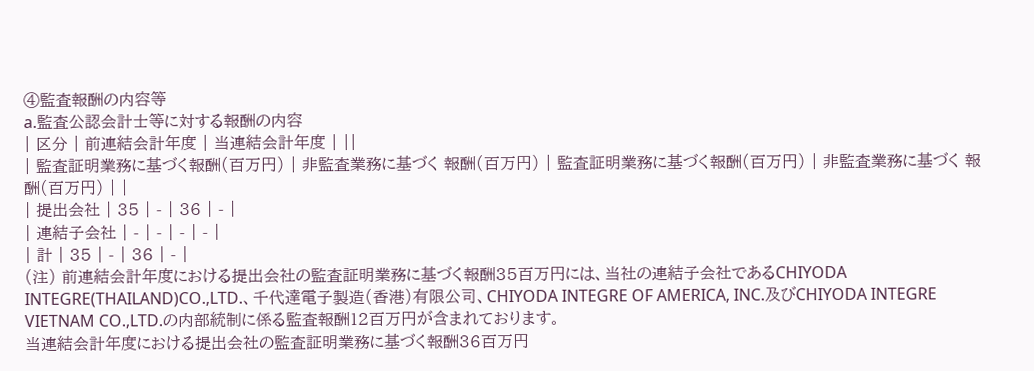④監査報酬の内容等
a.監査公認会計士等に対する報酬の内容
| 区分 | 前連結会計年度 | 当連結会計年度 | ||
| 監査証明業務に基づく報酬(百万円) | 非監査業務に基づく 報酬(百万円) | 監査証明業務に基づく報酬(百万円) | 非監査業務に基づく 報酬(百万円) | |
| 提出会社 | 35 | - | 36 | - |
| 連結子会社 | - | - | - | - |
| 計 | 35 | - | 36 | - |
(注) 前連結会計年度における提出会社の監査証明業務に基づく報酬35百万円には、当社の連結子会社であるCHIYODA INTEGRE(THAILAND)CO.,LTD.、千代達電子製造(香港)有限公司、CHIYODA INTEGRE OF AMERICA, INC.及びCHIYODA INTEGRE VIETNAM CO.,LTD.の内部統制に係る監査報酬12百万円が含まれております。
当連結会計年度における提出会社の監査証明業務に基づく報酬36百万円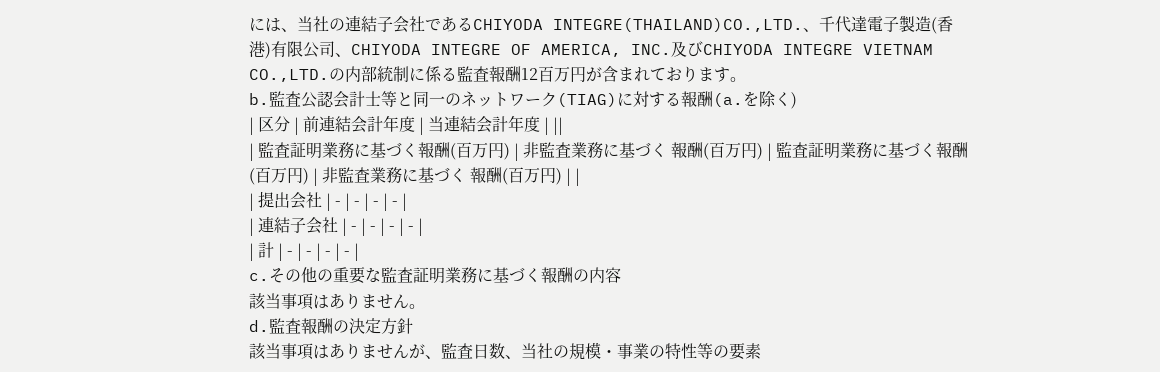には、当社の連結子会社であるCHIYODA INTEGRE(THAILAND)CO.,LTD.、千代達電子製造(香港)有限公司、CHIYODA INTEGRE OF AMERICA, INC.及びCHIYODA INTEGRE VIETNAM CO.,LTD.の内部統制に係る監査報酬12百万円が含まれております。
b.監査公認会計士等と同一のネットワーク(TIAG)に対する報酬(a.を除く)
| 区分 | 前連結会計年度 | 当連結会計年度 | ||
| 監査証明業務に基づく報酬(百万円) | 非監査業務に基づく 報酬(百万円) | 監査証明業務に基づく報酬(百万円) | 非監査業務に基づく 報酬(百万円) | |
| 提出会社 | - | - | - | - |
| 連結子会社 | - | - | - | - |
| 計 | - | - | - | - |
c.その他の重要な監査証明業務に基づく報酬の内容
該当事項はありません。
d.監査報酬の決定方針
該当事項はありませんが、監査日数、当社の規模・事業の特性等の要素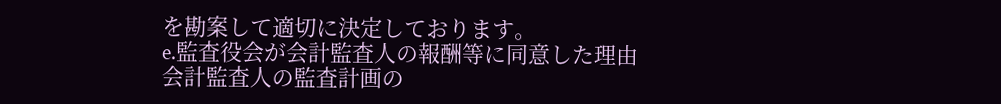を勘案して適切に決定しております。
e.監査役会が会計監査人の報酬等に同意した理由
会計監査人の監査計画の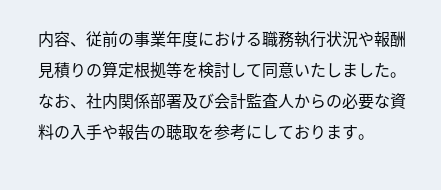内容、従前の事業年度における職務執行状況や報酬見積りの算定根拠等を検討して同意いたしました。なお、社内関係部署及び会計監査人からの必要な資料の入手や報告の聴取を参考にしております。